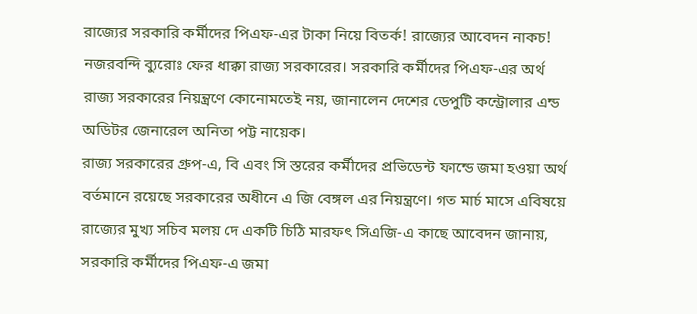রাজ্যের সরকারি কর্মীদের পিএফ-এর টাকা নিয়ে বিতর্ক! রাজ্যের আবেদন নাকচ!
নজরবন্দি ব্যুরোঃ ফের ধাক্কা রাজ্য সরকারের। সরকারি কর্মীদের পিএফ-এর অর্থ রাজ্য সরকারের নিয়ন্ত্রণে কোনোমতেই নয়, জানালেন দেশের ডেপুটি কন্ট্রোলার এন্ড অডিটর জেনারেল অনিতা পট্ট নায়েক।
রাজ্য সরকারের গ্রুপ-এ, বি এবং সি স্তরের কর্মীদের প্রভিডেন্ট ফান্ডে জমা হওয়া অর্থ বর্তমানে রয়েছে সরকারের অধীনে এ জি বেঙ্গল এর নিয়ন্ত্রণে। গত মার্চ মাসে এবিষয়ে রাজ্যের মুখ্য সচিব মলয় দে একটি চিঠি মারফৎ সিএজি-এ কাছে আবেদন জানায়, সরকারি কর্মীদের পিএফ-এ জমা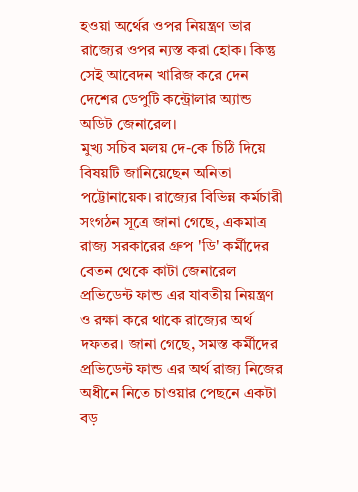হওয়া অর্থের ওপর নিয়ন্ত্রণ ভার রাজ্যের ওপর ন্যস্ত করা হোক। কিন্তু সেই আবেদন খারিজ করে দেন দেশের ডেপুটি কন্ট্রোলার অ্যান্ড অডিট জেনারেল।
মুখ্য সচিব মলয় দে-কে চিঠি দিয়ে বিষয়টি জানিয়েছেন অনিতা পট্টোনায়েক। রাজ্যের বিভিন্ন কর্মচারী সংগঠন সূত্রে জানা গেছে, একমাত্র রাজ্য সরকারের গ্রুপ 'ডি' কর্মীদের বেতন থেকে কাটা জেনারেল প্রভিডেন্ট ফান্ড এর যাবতীয় নিয়ন্ত্রণ ও রক্ষা করে থাকে রাজ্যের অর্থ দফতর। জানা গেছে, সমস্ত কর্মীদের প্রভিডেন্ট ফান্ড এর অর্থ রাজ্য নিজের অধীনে নিতে চাওয়ার পেছনে একটা বড়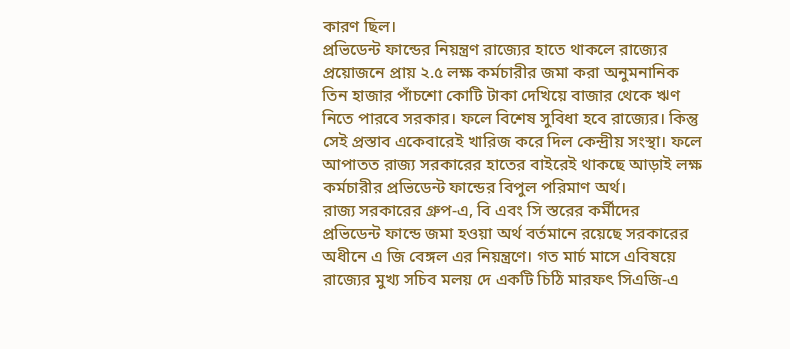কারণ ছিল।
প্রভিডেন্ট ফান্ডের নিয়ন্ত্রণ রাজ্যের হাতে থাকলে রাজ্যের প্রয়োজনে প্রায় ২.৫ লক্ষ কর্মচারীর জমা করা অনুমনানিক তিন হাজার পাঁচশো কোটি টাকা দেখিয়ে বাজার থেকে ঋণ নিতে পারবে সরকার। ফলে বিশেষ সুবিধা হবে রাজ্যের। কিন্তু সেই প্রস্তাব একেবারেই খারিজ করে দিল কেন্দ্রীয় সংস্থা। ফলে আপাতত রাজ্য সরকারের হাতের বাইরেই থাকছে আড়াই লক্ষ কর্মচারীর প্রভিডেন্ট ফান্ডের বিপুল পরিমাণ অর্থ।
রাজ্য সরকারের গ্রুপ-এ, বি এবং সি স্তরের কর্মীদের প্রভিডেন্ট ফান্ডে জমা হওয়া অর্থ বর্তমানে রয়েছে সরকারের অধীনে এ জি বেঙ্গল এর নিয়ন্ত্রণে। গত মার্চ মাসে এবিষয়ে রাজ্যের মুখ্য সচিব মলয় দে একটি চিঠি মারফৎ সিএজি-এ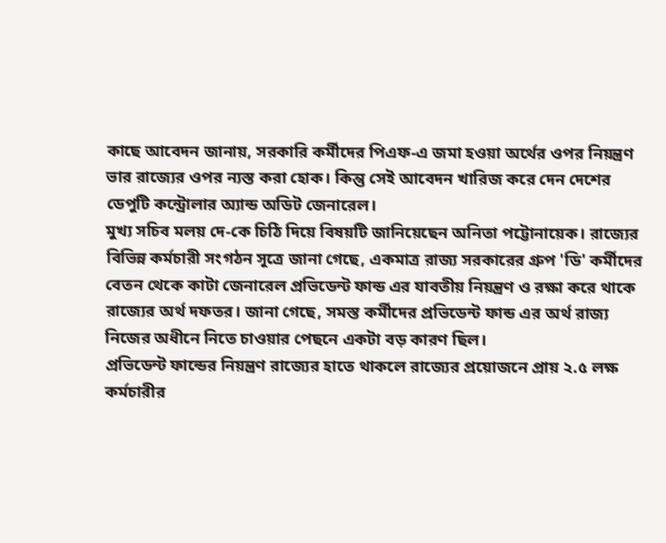কাছে আবেদন জানায়, সরকারি কর্মীদের পিএফ-এ জমা হওয়া অর্থের ওপর নিয়ন্ত্রণ ভার রাজ্যের ওপর ন্যস্ত করা হোক। কিন্তু সেই আবেদন খারিজ করে দেন দেশের ডেপুটি কন্ট্রোলার অ্যান্ড অডিট জেনারেল।
মুখ্য সচিব মলয় দে-কে চিঠি দিয়ে বিষয়টি জানিয়েছেন অনিতা পট্টোনায়েক। রাজ্যের বিভিন্ন কর্মচারী সংগঠন সূত্রে জানা গেছে, একমাত্র রাজ্য সরকারের গ্রুপ 'ডি' কর্মীদের বেতন থেকে কাটা জেনারেল প্রভিডেন্ট ফান্ড এর যাবতীয় নিয়ন্ত্রণ ও রক্ষা করে থাকে রাজ্যের অর্থ দফতর। জানা গেছে, সমস্ত কর্মীদের প্রভিডেন্ট ফান্ড এর অর্থ রাজ্য নিজের অধীনে নিতে চাওয়ার পেছনে একটা বড় কারণ ছিল।
প্রভিডেন্ট ফান্ডের নিয়ন্ত্রণ রাজ্যের হাতে থাকলে রাজ্যের প্রয়োজনে প্রায় ২.৫ লক্ষ কর্মচারীর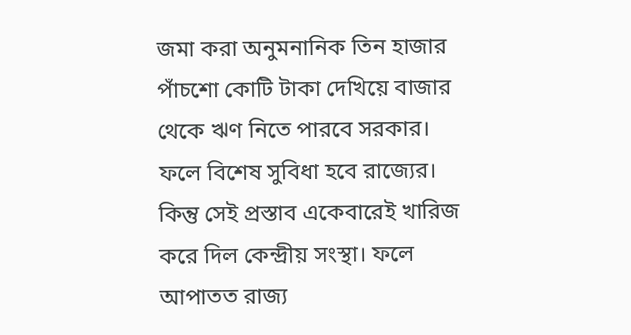জমা করা অনুমনানিক তিন হাজার পাঁচশো কোটি টাকা দেখিয়ে বাজার থেকে ঋণ নিতে পারবে সরকার। ফলে বিশেষ সুবিধা হবে রাজ্যের। কিন্তু সেই প্রস্তাব একেবারেই খারিজ করে দিল কেন্দ্রীয় সংস্থা। ফলে আপাতত রাজ্য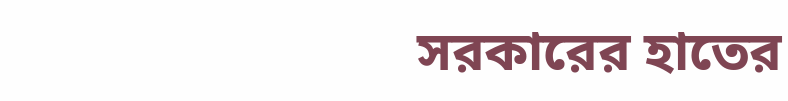সরকারের হাতের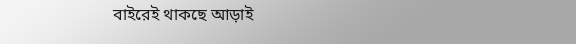বাইরেই থাকছে আড়াই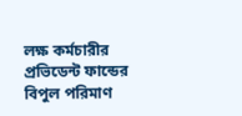লক্ষ কর্মচারীর প্রভিডেন্ট ফান্ডের বিপুল পরিমাণ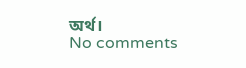অর্থ।
No comments